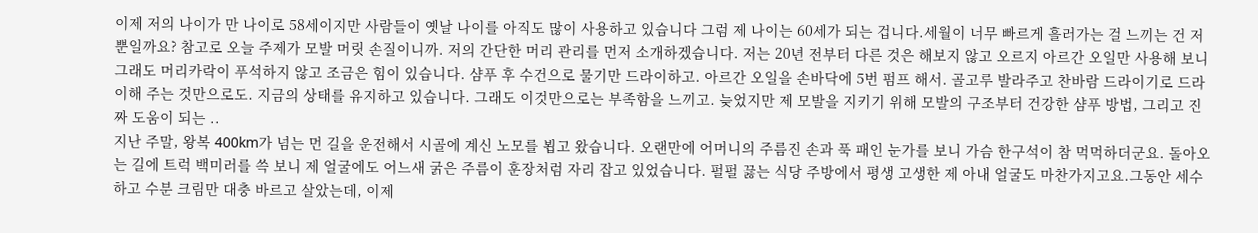이제 저의 나이가 만 나이로 58세이지만 사람들이 옛날 나이를 아직도 많이 사용하고 있습니다 그럼 제 나이는 60세가 되는 겁니다.세월이 너무 빠르게 흘러가는 걸 느끼는 건 저뿐일까요? 참고로 오늘 주제가 모발 머릿 손질이니까. 저의 간단한 머리 관리를 먼저 소개하겠습니다. 저는 20년 전부터 다른 것은 해보지 않고 오르지 아르간 오일만 사용해 보니 그래도 머리카락이 푸석하지 않고 조금은 힘이 있습니다. 샴푸 후 수건으로 물기만 드라이하고. 아르간 오일을 손바닥에 5번 펌프 해서. 골고루 발라주고 찬바람 드라이기로 드라이해 주는 것만으로도. 지금의 상태를 유지하고 있습니다. 그래도 이것만으로는 부족함을 느끼고. 늦었지만 제 모발을 지키기 위해 모발의 구조부터 건강한 샴푸 방법, 그리고 진짜 도움이 되는 ..
지난 주말, 왕복 400km가 넘는 먼 길을 운전해서 시골에 계신 노모를 뵙고 왔습니다. 오랜만에 어머니의 주름진 손과 푹 패인 눈가를 보니 가슴 한구석이 참 먹먹하더군요. 돌아오는 길에 트럭 백미러를 쓱 보니 제 얼굴에도 어느새 굵은 주름이 훈장처럼 자리 잡고 있었습니다. 펄펄 끓는 식당 주방에서 평생 고생한 제 아내 얼굴도 마찬가지고요.그동안 세수하고 수분 크림만 대충 바르고 살았는데, 이제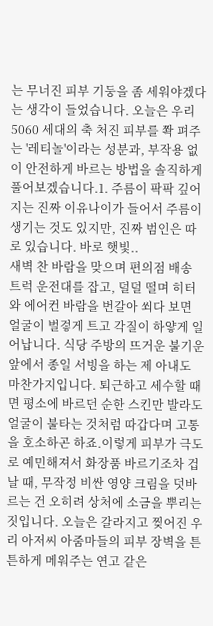는 무너진 피부 기둥을 좀 세워야겠다는 생각이 들었습니다. 오늘은 우리 5060 세대의 축 처진 피부를 쫙 펴주는 '레티놀'이라는 성분과, 부작용 없이 안전하게 바르는 방법을 솔직하게 풀어보겠습니다.1. 주름이 팍팍 깊어지는 진짜 이유나이가 들어서 주름이 생기는 것도 있지만, 진짜 범인은 따로 있습니다. 바로 햇빛..
새벽 찬 바람을 맞으며 편의점 배송 트럭 운전대를 잡고, 덜덜 떨며 히터와 에어컨 바람을 번갈아 쐬다 보면 얼굴이 벌겋게 트고 각질이 하얗게 일어납니다. 식당 주방의 뜨거운 불기운 앞에서 종일 서빙을 하는 제 아내도 마찬가지입니다. 퇴근하고 세수할 때면 평소에 바르던 순한 스킨만 발라도 얼굴이 불타는 것처럼 따갑다며 고통을 호소하곤 하죠.이렇게 피부가 극도로 예민해져서 화장품 바르기조차 겁날 때, 무작정 비싼 영양 크림을 덧바르는 건 오히려 상처에 소금을 뿌리는 짓입니다. 오늘은 갈라지고 찢어진 우리 아저씨 아줌마들의 피부 장벽을 튼튼하게 메워주는 연고 같은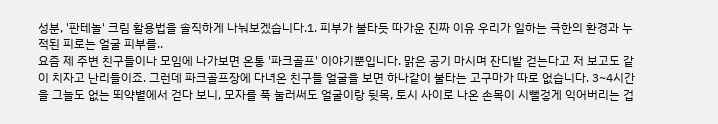성분, '판테놀' 크림 활용법을 솔직하게 나눠보겠습니다.1. 피부가 불타듯 따가운 진짜 이유 우리가 일하는 극한의 환경과 누적된 피로는 얼굴 피부를..
요즘 제 주변 친구들이나 모임에 나가보면 온통 '파크골프' 이야기뿐입니다. 맑은 공기 마시며 잔디밭 걷는다고 저 보고도 같이 치자고 난리들이죠. 그런데 파크골프장에 다녀온 친구들 얼굴을 보면 하나같이 불타는 고구마가 따로 없습니다. 3~4시간을 그늘도 없는 뙤약볕에서 걷다 보니, 모자를 푹 눌러써도 얼굴이랑 뒷목, 토시 사이로 나온 손목이 시뻘겋게 익어버리는 겁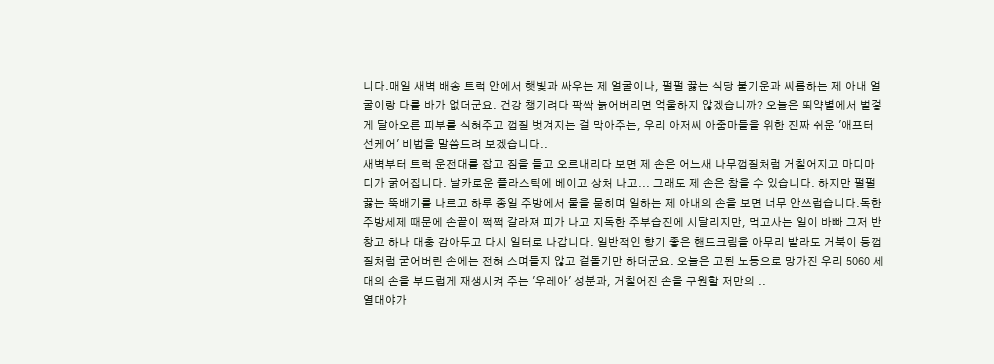니다.매일 새벽 배송 트럭 안에서 햇빛과 싸우는 제 얼굴이나, 펄펄 끓는 식당 불기운과 씨름하는 제 아내 얼굴이랑 다를 바가 없더군요. 건강 챙기려다 팍싹 늙어버리면 억울하지 않겠습니까? 오늘은 뙤약볕에서 벌겋게 달아오른 피부를 식혀주고 껍질 벗겨지는 걸 막아주는, 우리 아저씨 아줌마들을 위한 진짜 쉬운 '애프터 선케어' 비법을 말씀드려 보겠습니다..
새벽부터 트럭 운전대를 잡고 짐을 들고 오르내리다 보면 제 손은 어느새 나무껍질처럼 거칠어지고 마디마디가 굵어집니다. 날카로운 플라스틱에 베이고 상처 나고... 그래도 제 손은 참을 수 있습니다. 하지만 펄펄 끓는 뚝배기를 나르고 하루 종일 주방에서 물을 묻히며 일하는 제 아내의 손을 보면 너무 안쓰럽습니다.독한 주방세제 때문에 손끝이 쩍쩍 갈라져 피가 나고 지독한 주부습진에 시달리지만, 먹고사는 일이 바빠 그저 반창고 하나 대충 감아두고 다시 일터로 나갑니다. 일반적인 향기 좋은 핸드크림을 아무리 발라도 거북이 등껍질처럼 굳어버린 손에는 전혀 스며들지 않고 겉돌기만 하더군요. 오늘은 고된 노동으로 망가진 우리 5060 세대의 손을 부드럽게 재생시켜 주는 '우레아' 성분과, 거칠어진 손을 구원할 저만의 ..
열대야가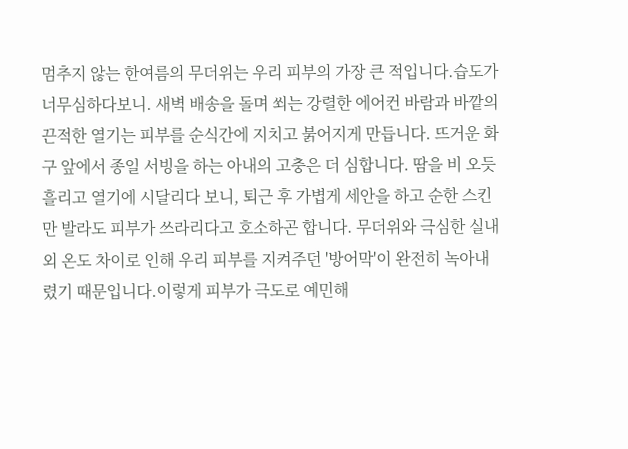멈추지 않는 한여름의 무더위는 우리 피부의 가장 큰 적입니다.습도가 너무심하다보니. 새벽 배송을 돌며 쐬는 강렬한 에어컨 바람과 바깥의 끈적한 열기는 피부를 순식간에 지치고 붉어지게 만듭니다. 뜨거운 화구 앞에서 종일 서빙을 하는 아내의 고충은 더 심합니다. 땀을 비 오듯 흘리고 열기에 시달리다 보니, 퇴근 후 가볍게 세안을 하고 순한 스킨만 발라도 피부가 쓰라리다고 호소하곤 합니다. 무더위와 극심한 실내외 온도 차이로 인해 우리 피부를 지켜주던 '방어막'이 완전히 녹아내렸기 때문입니다.이렇게 피부가 극도로 예민해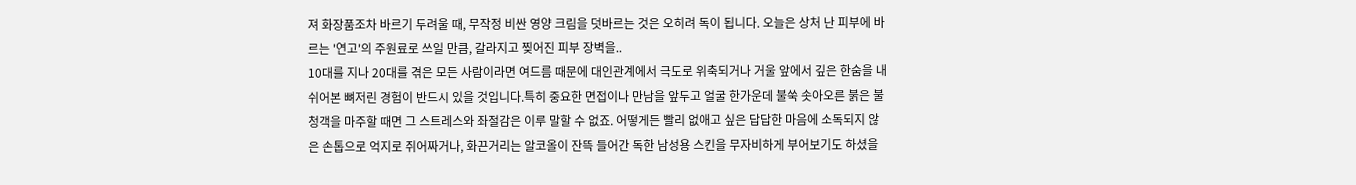져 화장품조차 바르기 두려울 때, 무작정 비싼 영양 크림을 덧바르는 것은 오히려 독이 됩니다. 오늘은 상처 난 피부에 바르는 '연고'의 주원료로 쓰일 만큼, 갈라지고 찢어진 피부 장벽을..
10대를 지나 20대를 겪은 모든 사람이라면 여드름 때문에 대인관계에서 극도로 위축되거나 거울 앞에서 깊은 한숨을 내쉬어본 뼈저린 경험이 반드시 있을 것입니다.특히 중요한 면접이나 만남을 앞두고 얼굴 한가운데 불쑥 솟아오른 붉은 불청객을 마주할 때면 그 스트레스와 좌절감은 이루 말할 수 없죠. 어떻게든 빨리 없애고 싶은 답답한 마음에 소독되지 않은 손톱으로 억지로 쥐어짜거나, 화끈거리는 알코올이 잔뜩 들어간 독한 남성용 스킨을 무자비하게 부어보기도 하셨을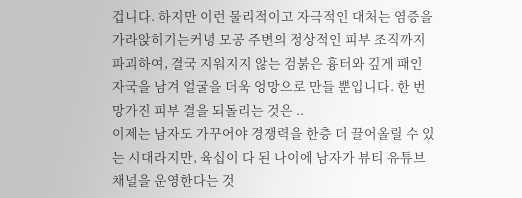겁니다. 하지만 이런 물리적이고 자극적인 대처는 염증을 가라앉히기는커녕 모공 주변의 정상적인 피부 조직까지 파괴하여, 결국 지워지지 않는 검붉은 흉터와 깊게 패인 자국을 남겨 얼굴을 더욱 엉망으로 만들 뿐입니다. 한 번 망가진 피부 결을 되돌리는 것은 ..
이제는 남자도 가꾸어야 경쟁력을 한층 더 끌어올릴 수 있는 시대라지만, 육십이 다 된 나이에 남자가 뷰티 유튜브 채널을 운영한다는 것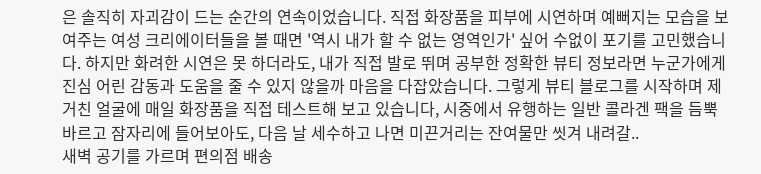은 솔직히 자괴감이 드는 순간의 연속이었습니다. 직접 화장품을 피부에 시연하며 예뻐지는 모습을 보여주는 여성 크리에이터들을 볼 때면 '역시 내가 할 수 없는 영역인가' 싶어 수없이 포기를 고민했습니다. 하지만 화려한 시연은 못 하더라도, 내가 직접 발로 뛰며 공부한 정확한 뷰티 정보라면 누군가에게 진심 어린 감동과 도움을 줄 수 있지 않을까 마음을 다잡았습니다. 그렇게 뷰티 블로그를 시작하며 제 거친 얼굴에 매일 화장품을 직접 테스트해 보고 있습니다, 시중에서 유행하는 일반 콜라겐 팩을 듬뿍 바르고 잠자리에 들어보아도, 다음 날 세수하고 나면 미끈거리는 잔여물만 씻겨 내려갈..
새벽 공기를 가르며 편의점 배송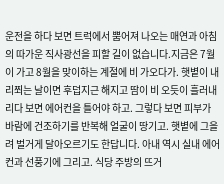운전을 하다 보면 트럭에서 뿜어져 나오는 매연과 아침의 따가운 직사광선을 피할 길이 없습니다.지금은 7월이 가고 8월을 맞이하는 계절에 비 가오다가. 햇볕이 내리쬐는 날이면 후덥지근 해지고 땀이 비 오듯이 흘러내리다 보면 에어컨을 틀어야 하고. 그렇다 보면 피부가 바람에 건조하기를 반복해 얼굴이 땅기고. 햇볕에 그을려 벌거게 달아오르기도 한답니다. 아내 역시 실내 에어컨과 선풍기에 그리고. 식당 주방의 뜨거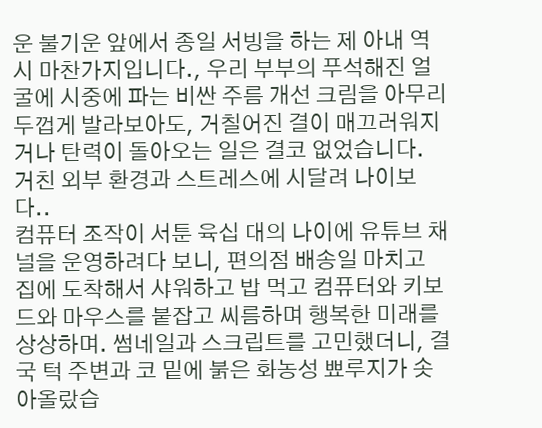운 불기운 앞에서 종일 서빙을 하는 제 아내 역시 마찬가지입니다., 우리 부부의 푸석해진 얼굴에 시중에 파는 비싼 주름 개선 크림을 아무리 두껍게 발라보아도, 거칠어진 결이 매끄러워지거나 탄력이 돌아오는 일은 결코 없었습니다. 거친 외부 환경과 스트레스에 시달려 나이보다..
컴퓨터 조작이 서툰 육십 대의 나이에 유튜브 채널을 운영하려다 보니, 편의점 배송일 마치고 집에 도착해서 샤워하고 밥 먹고 컴퓨터와 키보드와 마우스를 붙잡고 씨름하며 행복한 미래를 상상하며. 썸네일과 스크립트를 고민했더니, 결국 턱 주변과 코 밑에 붉은 화농성 뾰루지가 솟아올랐습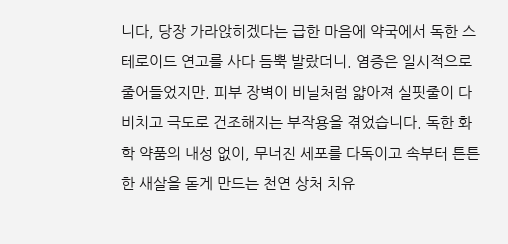니다, 당장 가라앉히겠다는 급한 마음에 약국에서 독한 스테로이드 연고를 사다 듬뿍 발랐더니. 염증은 일시적으로 줄어들었지만. 피부 장벽이 비닐처럼 얇아져 실핏줄이 다 비치고 극도로 건조해지는 부작용을 겪었습니다. 독한 화학 약품의 내성 없이, 무너진 세포를 다독이고 속부터 튼튼한 새살을 돋게 만드는 천연 상처 치유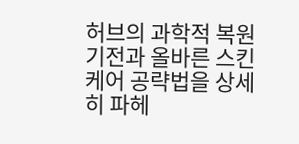허브의 과학적 복원 기전과 올바른 스킨케어 공략법을 상세히 파헤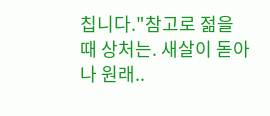칩니다."참고로 젊을 때 상처는. 새살이 돋아나 원래..